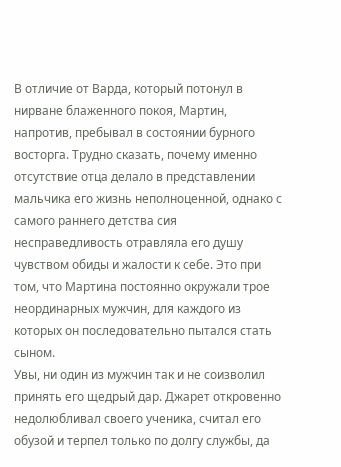В отличие от Варда, который потонул в нирване блаженного покоя, Мартин, напротив, пребывал в состоянии бурного восторга. Трудно сказать, почему именно отсутствие отца делало в представлении мальчика его жизнь неполноценной, однако с самого раннего детства сия несправедливость отравляла его душу чувством обиды и жалости к себе. Это при том, что Мартина постоянно окружали трое неординарных мужчин, для каждого из которых он последовательно пытался стать сыном.
Увы, ни один из мужчин так и не соизволил принять его щедрый дар. Джарет откровенно недолюбливал своего ученика, считал его обузой и терпел только по долгу службы, да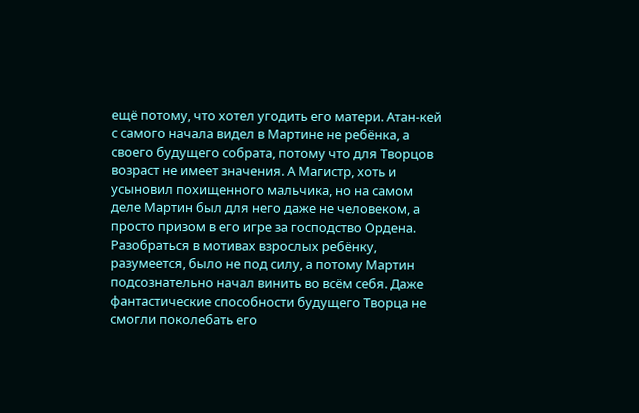ещё потому, что хотел угодить его матери. Атан-кей с самого начала видел в Мартине не ребёнка, а своего будущего собрата, потому что для Творцов возраст не имеет значения. А Магистр, хоть и усыновил похищенного мальчика, но на самом деле Мартин был для него даже не человеком, а просто призом в его игре за господство Ордена.
Разобраться в мотивах взрослых ребёнку, разумеется, было не под силу, а потому Мартин подсознательно начал винить во всём себя. Даже фантастические способности будущего Творца не смогли поколебать его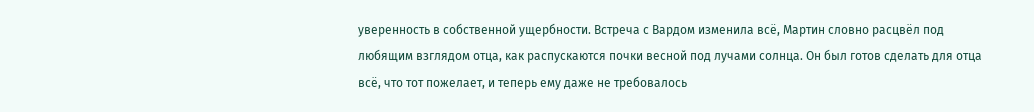уверенность в собственной ущербности. Встреча с Вардом изменила всё, Мартин словно расцвёл под любящим взглядом отца, как распускаются почки весной под лучами солнца. Он был готов сделать для отца всё, что тот пожелает, и теперь ему даже не требовалось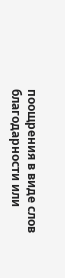поощрения в виде слов благодарности или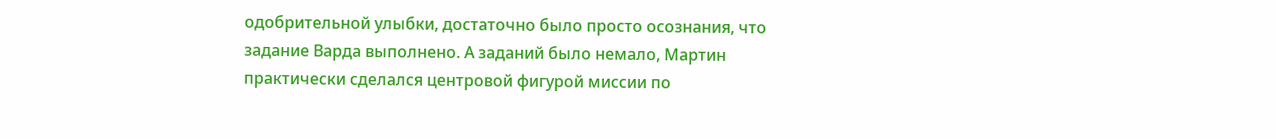одобрительной улыбки, достаточно было просто осознания, что задание Варда выполнено. А заданий было немало, Мартин практически сделался центровой фигурой миссии по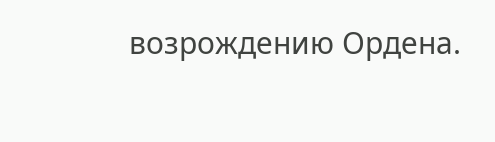возрождению Ордена.